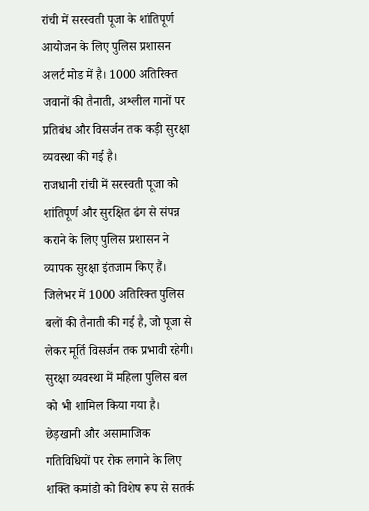रांची में सरस्वती पूजा के शांतिपूर्ण आयोजन के लिए पुलिस प्रशासन अलर्ट मोड में है। 1000 अतिरिक्त जवानों की तैनाती, अश्लील गानों पर प्रतिबंध और विसर्जन तक कड़ी सुरक्षा व्यवस्था की गई है।
राजधानी रांची में सरस्वती पूजा को शांतिपूर्ण और सुरक्षित ढंग से संपन्न कराने के लिए पुलिस प्रशासन ने व्यापक सुरक्षा इंतजाम किए हैं। जिलेभर में 1000 अतिरिक्त पुलिस बलों की तैनाती की गई है, जो पूजा से लेकर मूर्ति विसर्जन तक प्रभावी रहेगी। सुरक्षा व्यवस्था में महिला पुलिस बल को भी शामिल किया गया है।
छेड़खानी और असामाजिक गतिविधियों पर रोक लगाने के लिए शक्ति कमांडो को विशेष रूप से सतर्क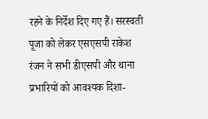रहने के निर्देश दिए गए हैं। सरस्वती पूजा को लेकर एसएसपी राकेश रंजन ने सभी डीएसपी और थाना प्रभारियों को आवश्यक दिशा-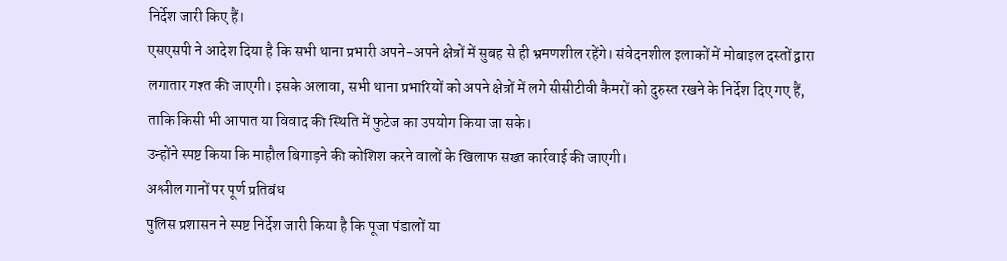निर्देश जारी किए हैं।
एसएसपी ने आदेश दिया है कि सभी थाना प्रभारी अपने-अपने क्षेत्रों में सुबह से ही भ्रमणशील रहेंगे। संवेदनशील इलाकों में मोबाइल दस्तों द्वारा लगातार गश्त की जाएगी। इसके अलावा, सभी थाना प्रभारियों को अपने क्षेत्रों में लगे सीसीटीवी कैमरों को दुरुस्त रखने के निर्देश दिए गए हैं, ताकि किसी भी आपात या विवाद की स्थिति में फुटेज का उपयोग किया जा सके।
उन्होंने स्पष्ट किया कि माहौल बिगाड़ने की कोशिश करने वालों के खिलाफ सख्त कार्रवाई की जाएगी।
अश्लील गानों पर पूर्ण प्रतिबंध
पुलिस प्रशासन ने स्पष्ट निर्देश जारी किया है कि पूजा पंडालों या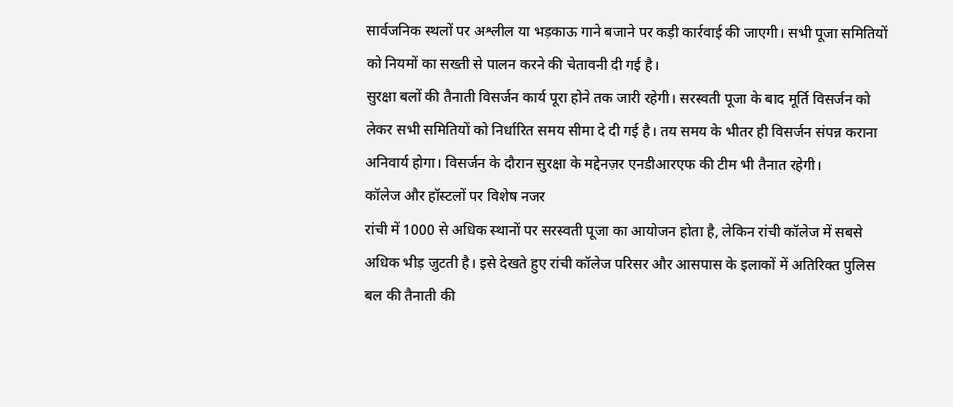सार्वजनिक स्थलों पर अश्लील या भड़काऊ गाने बजाने पर कड़ी कार्रवाई की जाएगी। सभी पूजा समितियों को नियमों का सख्ती से पालन करने की चेतावनी दी गई है।
सुरक्षा बलों की तैनाती विसर्जन कार्य पूरा होने तक जारी रहेगी। सरस्वती पूजा के बाद मूर्ति विसर्जन को लेकर सभी समितियों को निर्धारित समय सीमा दे दी गई है। तय समय के भीतर ही विसर्जन संपन्न कराना अनिवार्य होगा। विसर्जन के दौरान सुरक्षा के मद्देनज़र एनडीआरएफ की टीम भी तैनात रहेगी।
कॉलेज और हॉस्टलों पर विशेष नजर
रांची में 1000 से अधिक स्थानों पर सरस्वती पूजा का आयोजन होता है, लेकिन रांची कॉलेज में सबसे अधिक भीड़ जुटती है। इसे देखते हुए रांची कॉलेज परिसर और आसपास के इलाकों में अतिरिक्त पुलिस बल की तैनाती की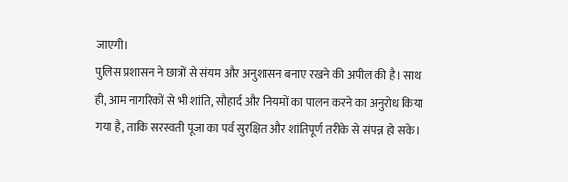जाएगी।
पुलिस प्रशासन ने छात्रों से संयम और अनुशासन बनाए रखने की अपील की है। साथ ही, आम नागरिकों से भी शांति, सौहार्द और नियमों का पालन करने का अनुरोध किया गया है, ताकि सरस्वती पूजा का पर्व सुरक्षित और शांतिपूर्ण तरीके से संपन्न हो सके।